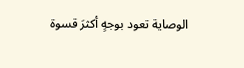الوصاية تعود بوجهٍ أكثرَ قسوة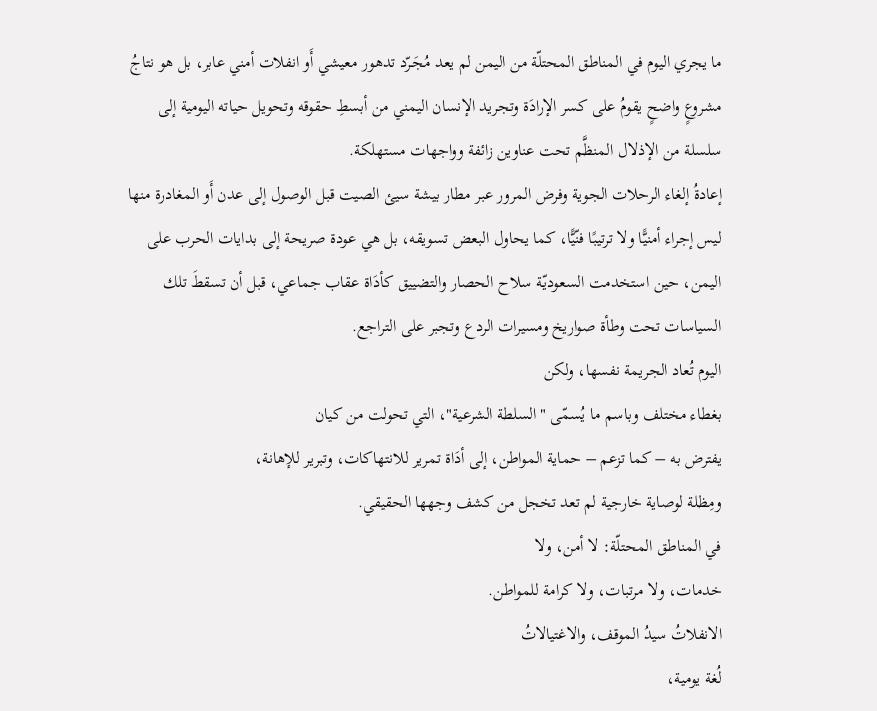ما يجري اليوم في المناطق المحتلّة من اليمن لم يعد مُجَـرّد تدهور معيشي أَو انفلات أمني عابر، بل هو نتاجُ مشروعٍ واضحٍ يقومُ على كسر الإرادَة وتجريد الإنسان اليمني من أبسطِ حقوقه وتحويل حياته اليومية إلى سلسلة من الإذلال المنظَّم تحت عناوين زائفة وواجهات مستهلكة.
إعادةُ إلغاء الرحلات الجوية وفرض المرور عبر مطار بيشة سيئ الصيت قبل الوصول إلى عدن أَو المغادرة منها ليس إجراء أمنيًّا ولا ترتيبًا فنّيًّا، كما يحاول البعض تسويقه، بل هي عودة صريحة إلى بدايات الحرب على اليمن، حين استخدمت السعوديّة سلاح الحصار والتضييق كأدَاة عقاب جماعي، قبل أن تسقطَ تلك السياسات تحت وطأة صواريخ ومسيرات الردع وتجبر على التراجع.
اليوم تُعاد الجريمة نفسها، ولكن
بغطاء مختلف وباسم ما يُسمّى "السلطة الشرعية"، التي تحولت من كيان
يفترض به – كما تزعم – حماية المواطن، إلى أدَاة تمرير للانتهاكات، وتبرير للإهانة،
ومِظلة لوصاية خارجية لم تعد تخجل من كشف وجهها الحقيقي.
في المناطق المحتلّة: لا أمن، ولا
خدمات، ولا مرتبات، ولا كرامة للمواطن.
الانفلاتُ سيدُ الموقف، والاغتيالاتُ
لُغة يومية،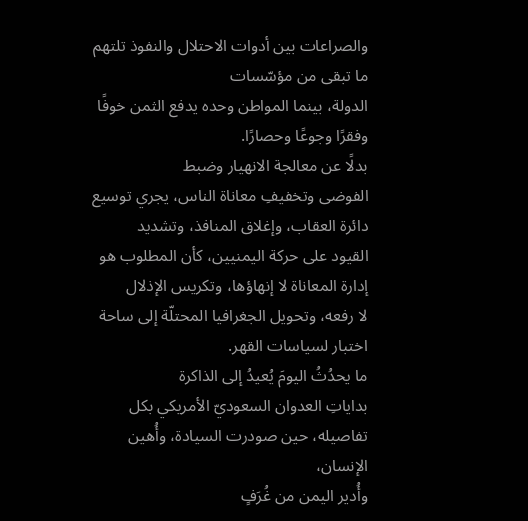والصراعات بين أدوات الاحتلال والنفوذ تلتهم ما تبقى من مؤسّسات
الدولة، بينما المواطن وحده يدفع الثمن خوفًا وفقرًا وجوعًا وحصارًا.
بدلًا عن معالجة الانهيار وضبط
الفوضى وتخفيفِ معاناة الناس، يجري توسيع دائرة العقاب، وإغلاق المنافذ، وتشديد
القيود على حركة اليمنيين، كأن المطلوب هو إدارة المعاناة لا إنهاؤها، وتكريس الإذلال
لا رفعه، وتحويل الجغرافيا المحتلّة إلى ساحة اختبار لسياسات القهر.
ما يحدُثُ اليومَ يُعيدُ إلى الذاكرة
بداياتِ العدوان السعوديّ الأمريكي بكل تفاصيله، حين صودرت السيادة، وأُهين الإنسان،
وأُدير اليمن من غُرَفٍ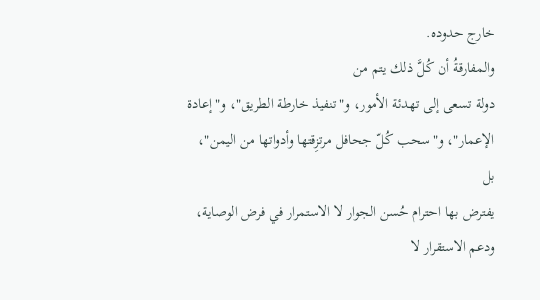خارج حدوده.
والمفارقةُ أن كُـلَّ ذلك يتم من
دولة تسعى إلى تهدئة الأمور، و"تنفيذ خارطة الطريق"، و"إعادة
الإعمار"، و"سحب كُـلّ جحافل مرتزِقتها وأدواتها من اليمن"، بل
يفترض بها احترام حُسن الجوار لا الاستمرار في فرض الوصاية، ودعم الاستقرار لا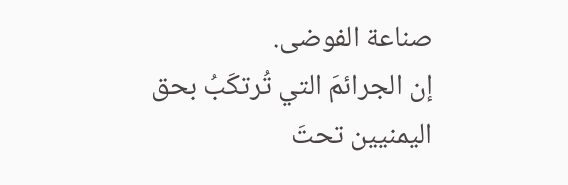صناعة الفوضى.
إن الجرائمَ التي تُرتكَبُ بحق
اليمنيين تحتَ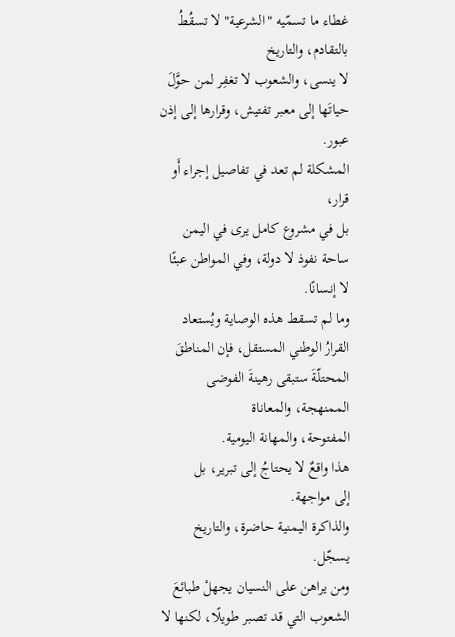غطاء ما تسمّيه "الشرعية" لا تسقُطُ بالتقادم، والتاريخ
لا ينسى، والشعوب لا تغفِر لمن حوَّلَ حياتَها إلى معبر تفتيش، وقرارها إلى إذن
عبور.
المشكلة لم تعد في تفاصيل إجراء أَو قرار،
بل في مشروع كامل يرى في اليمن ساحة نفوذ لا دولة، وفي المواطن عبئًا لا إنسانًا.
وما لم تسقط هذه الوصاية ويُستعاد
القرارُ الوطني المستقل، فإن المناطقَ المحتلّةَ ستبقى رهينةَ الفوضى الممنهجة، والمعاناة
المفتوحة، والمهانة اليومية.
هذا واقعٌ لا يحتاجُ إلى تبرير، بل
إلى مواجهة.
والذاكرة اليمنية حاضرة، والتاريخ
يسجّل.
ومن يراهن على النسيان يجهلْ طبائعَ الشعوب التي قد تصبر طويلًا، لكنها لا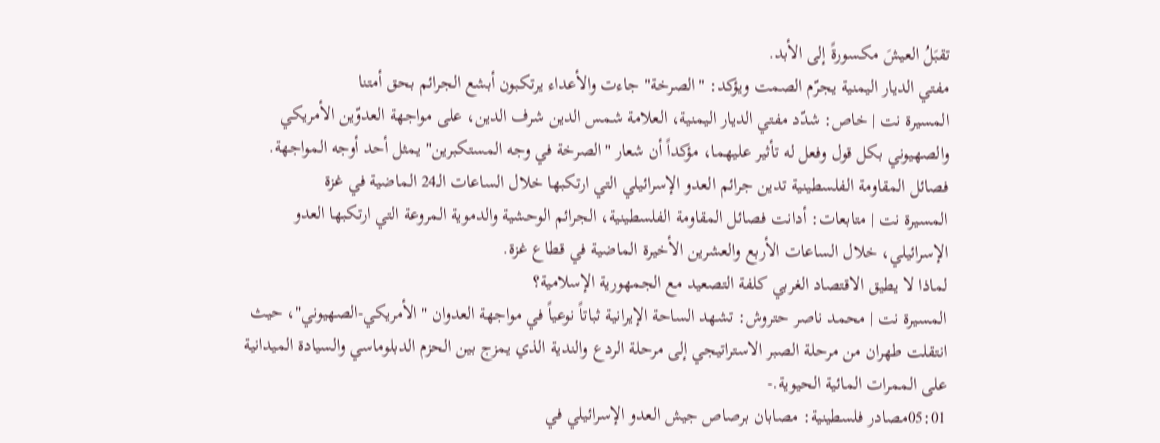تقبَلُ العيشَ مكسورةً إلى الأبد.
مفتي الديار اليمنية يجرّم الصمت ويؤكد: "الصرخة" جاءت والأعداء يرتكبون أبشع الجرائم بحق أمتنا
المسيرة نت | خاص: شدّد مفتي الديار اليمنية، العلامة شمس الدين شرف الدين، على مواجهة العدوّين الأمريكي والصهيوني بكل قول وفعل له تأثير عليهما، مؤكداً أن شعار "الصرخة في وجه المستكبرين" يمثل أحد أوجه المواجهة.
فصائل المقاومة الفلسطينية تدين جرائم العدو الإسرائيلي التي ارتكبها خلال الساعات الـ24 الماضية في غزة
المسيرة نت | متابعات: أدانت فصائل المقاومة الفلسطينية، الجرائم الوحشية والدموية المروعة التي ارتكبها العدو الإسرائيلي، خلال الساعات الأربع والعشرين الأخيرة الماضية في قطاع غزة.
لماذا لا يطيق الاقتصاد الغربي كلفة التصعيد مع الجمهورية الإسلامية؟
المسيرة نت | محمد ناصر حتروش: تشهد الساحة الإيرانية ثباتاً نوعياً في مواجهة العدوان "الأمريكي-الصهيوني"، حيث انتقلت طهران من مرحلة الصبر الاستراتيجي إلى مرحلة الردع والندية الذي يمزج بين الحزم الدبلوماسي والسيادة الميدانية على الممرات المائية الحيوية.-
05:01مصادر فلسطينية: مصابان برصاص جيش العدو الإسرائيلي في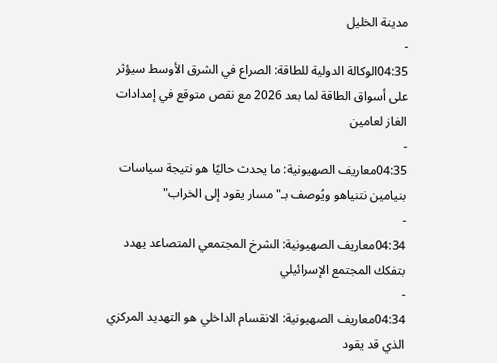مدينة الخليل
-
04:35الوكالة الدولية للطاقة: الصراع في الشرق الأوسط سيؤثر على أسواق الطاقة لما بعد 2026 مع نقص متوقع في إمدادات الغاز لعامين
-
04:35معاريف الصهيونية: ما يحدث حاليًا هو نتيجة سياسات بنيامين نتنياهو ويُوصف بـ"مسار يقود إلى الخراب"
-
04:34معاريف الصهيونية: الشرخ المجتمعي المتصاعد يهدد بتفكك المجتمع الإسرائيلي
-
04:34معاريف الصهيونية: الانقسام الداخلي هو التهديد المركزي الذي قد يقود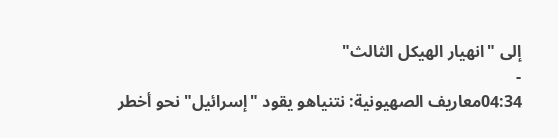إلى "انهيار الهيكل الثالث"
-
04:34معاريف الصهيونية: نتنياهو يقود "إسرائيل" نحو أخطر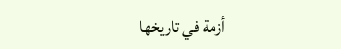أزمة في تاريخها